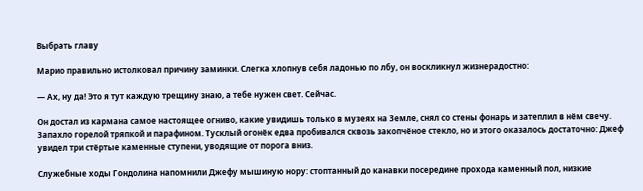Выбрать главу

Марио правильно истолковал причину заминки. Слегка хлопнув себя ладонью по лбу, он воскликнул жизнерадостно:

— Ах, ну да! Это я тут каждую трещину знаю, а тебе нужен свет. Сейчас.

Он достал из кармана самое настоящее огниво, какие увидишь только в музеях на Земле, снял со стены фонарь и затеплил в нём свечу. Запахло горелой тряпкой и парафином. Тусклый огонёк едва пробивался сквозь закопчёное стекло, но и этого оказалось достаточно: Джеф увидел три стёртые каменные ступени, уводящие от порога вниз.

Служебные ходы Гондолина напомнили Джефу мышиную нору: стоптанный до канавки посередине прохода каменный пол, низкие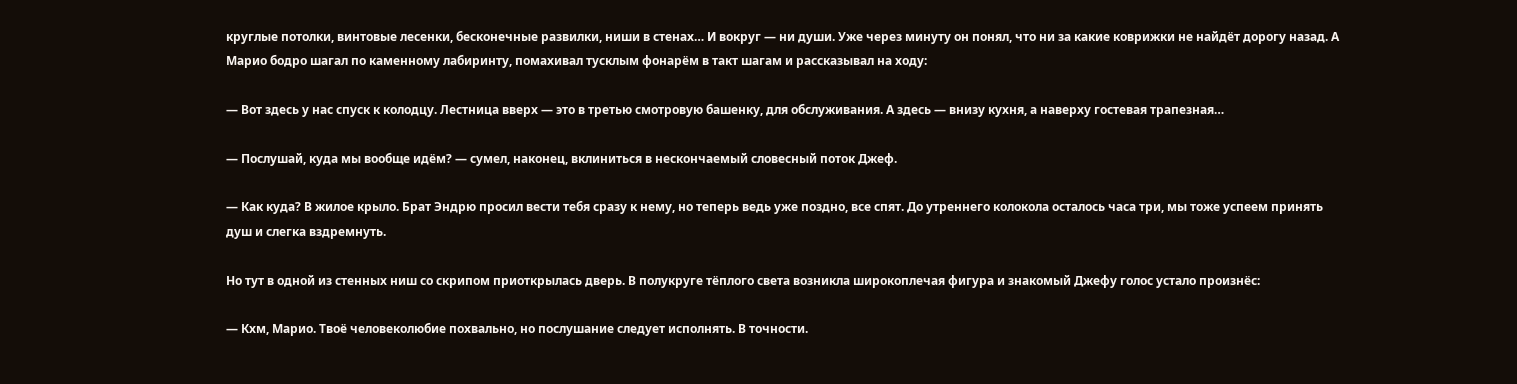круглые потолки, винтовые лесенки, бесконечные развилки, ниши в стенах… И вокруг — ни души. Уже через минуту он понял, что ни за какие коврижки не найдёт дорогу назад. А Марио бодро шагал по каменному лабиринту, помахивал тусклым фонарём в такт шагам и рассказывал на ходу:

— Вот здесь у нас спуск к колодцу. Лестница вверх — это в третью смотровую башенку, для обслуживания. А здесь — внизу кухня, а наверху гостевая трапезная…

— Послушай, куда мы вообще идём? — сумел, наконец, вклиниться в нескончаемый словесный поток Джеф.

— Как куда? В жилое крыло. Брат Эндрю просил вести тебя сразу к нему, но теперь ведь уже поздно, все спят. До утреннего колокола осталось часа три, мы тоже успеем принять душ и слегка вздремнуть.

Но тут в одной из стенных ниш со скрипом приоткрылась дверь. В полукруге тёплого света возникла широкоплечая фигура и знакомый Джефу голос устало произнёс:

— Кхм, Марио. Твоё человеколюбие похвально, но послушание следует исполнять. В точности.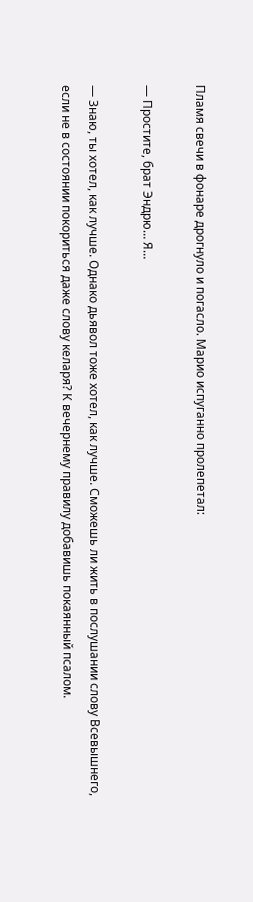Пламя свечи в фонаре дрогнуло и погасло. Марио испуганно пролепетал:

— Простите, брат Эндрю… Я…

— Знаю, ты хотел, как лучше. Однако дьявол тоже хотел, как лучше. Сможешь ли жить в послушании слову Всевышнего, если не в состоянии покориться даже слову келаря? К вечернему правилу добавишь покаянный псалом.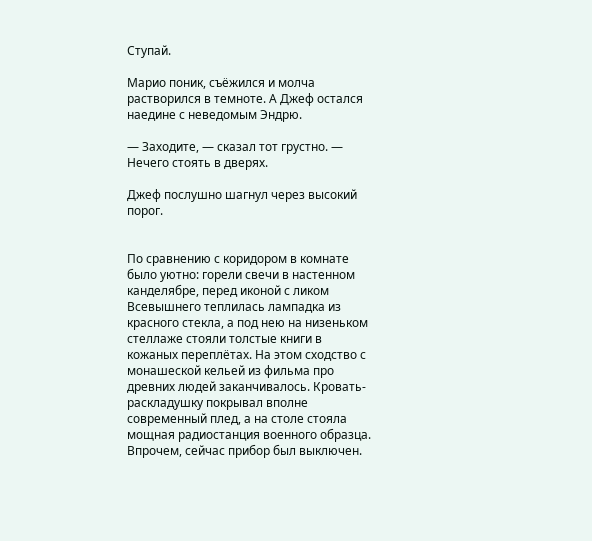Ступай.

Марио поник, съёжился и молча растворился в темноте. А Джеф остался наедине с неведомым Эндрю.

— Заходите, — сказал тот грустно. — Нечего стоять в дверях.

Джеф послушно шагнул через высокий порог.


По сравнению с коридором в комнате было уютно: горели свечи в настенном канделябре, перед иконой с ликом Всевышнего теплилась лампадка из красного стекла, а под нею на низеньком стеллаже стояли толстые книги в кожаных переплётах. На этом сходство с монашеской кельей из фильма про древних людей заканчивалось. Кровать-раскладушку покрывал вполне современный плед, а на столе стояла мощная радиостанция военного образца. Впрочем, сейчас прибор был выключен.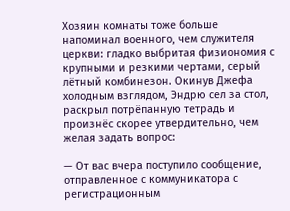Хозяин комнаты тоже больше напоминал военного, чем служителя церкви: гладко выбритая физиономия с крупными и резкими чертами, серый лётный комбинезон. Окинув Джефа холодным взглядом, Эндрю сел за стол, раскрыл потрёпанную тетрадь и произнёс скорее утвердительно, чем желая задать вопрос:

— От вас вчера поступило сообщение, отправленное с коммуникатора с регистрационным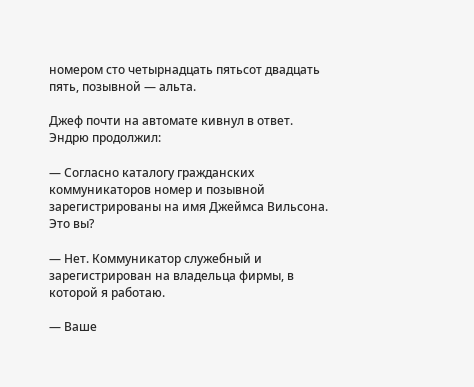номером сто четырнадцать пятьсот двадцать пять, позывной — альта.

Джеф почти на автомате кивнул в ответ. Эндрю продолжил:

— Согласно каталогу гражданских коммуникаторов номер и позывной зарегистрированы на имя Джеймса Вильсона. Это вы?

— Нет. Коммуникатор служебный и зарегистрирован на владельца фирмы, в которой я работаю.

— Ваше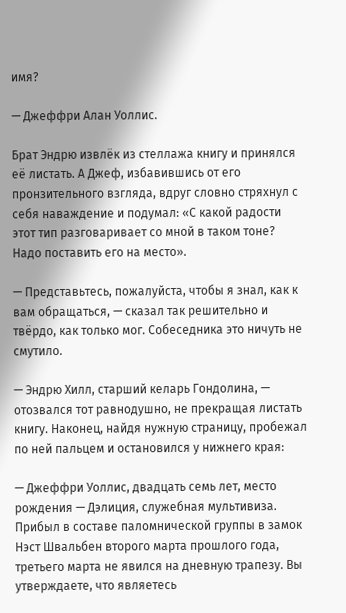имя?

— Джеффри Алан Уоллис.

Брат Эндрю извлёк из стеллажа книгу и принялся её листать. А Джеф, избавившись от его пронзительного взгляда, вдруг словно стряхнул с себя наваждение и подумал: «С какой радости этот тип разговаривает со мной в таком тоне? Надо поставить его на место».

— Представьтесь, пожалуйста, чтобы я знал, как к вам обращаться, — сказал так решительно и твёрдо, как только мог. Собеседника это ничуть не смутило.

— Эндрю Хилл, старший келарь Гондолина, — отозвался тот равнодушно, не прекращая листать книгу. Наконец, найдя нужную страницу, пробежал по ней пальцем и остановился у нижнего края:

— Джеффри Уоллис, двадцать семь лет, место рождения — Дэлиция, служебная мультивиза. Прибыл в составе паломнической группы в замок Нэст Швальбен второго марта прошлого года, третьего марта не явился на дневную трапезу. Вы утверждаете, что являетесь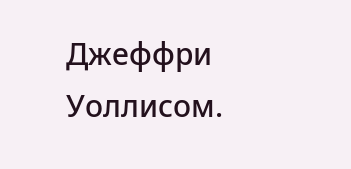Джеффри Уоллисом.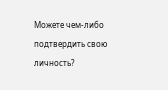Можете чем-либо подтвердить свою личность?